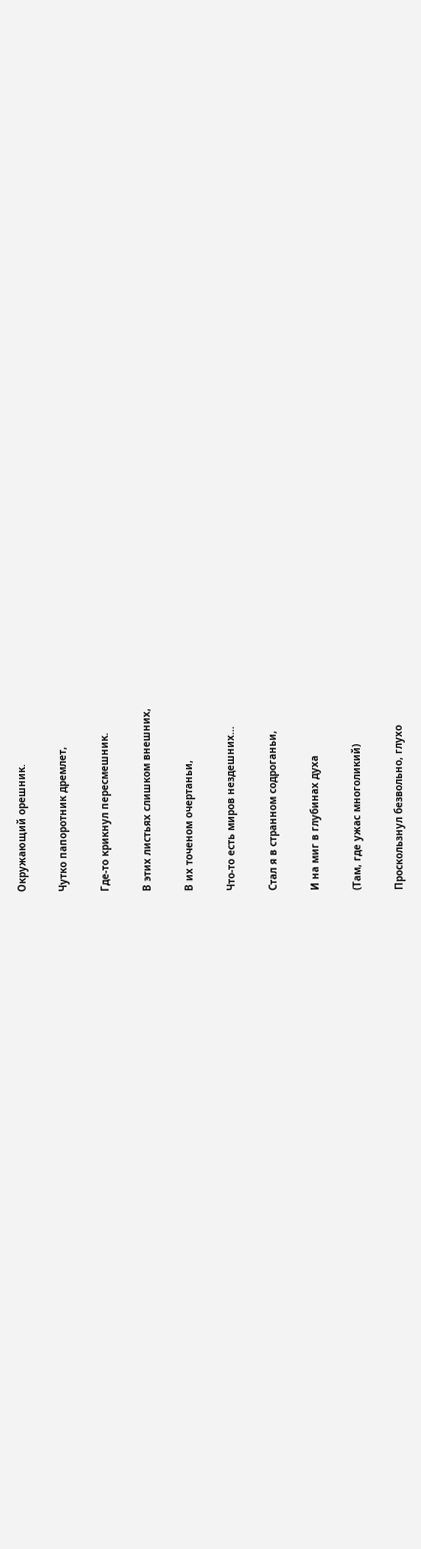Окружающий орешник.

Чутко папоротник дремлет,

Где-то крикнул пересмешник.

В этих листьях слишком внешних,

В их точеном очертаньи,

Что-то есть миров нездешних…

Стал я в странном содроганьи,

И на миг в глубинах духа

(Там, где ужас многоликий)

Проскользнул безвольно, глухо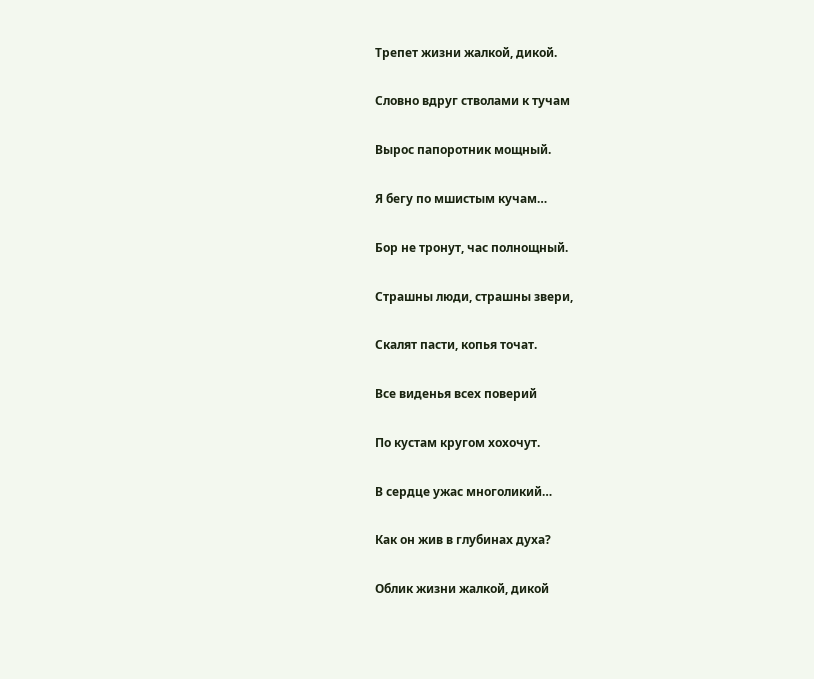Трепет жизни жалкой, дикой.

Словно вдруг стволами к тучам

Вырос папоротник мощный.

Я бегу по мшистым кучам…

Бор не тронут, час полнощный.

Страшны люди, страшны звери,

Скалят пасти, копья точат.

Все виденья всех поверий

По кустам кругом хохочут.

В сердце ужас многоликий…

Как он жив в глубинах духа?

Облик жизни жалкой, дикой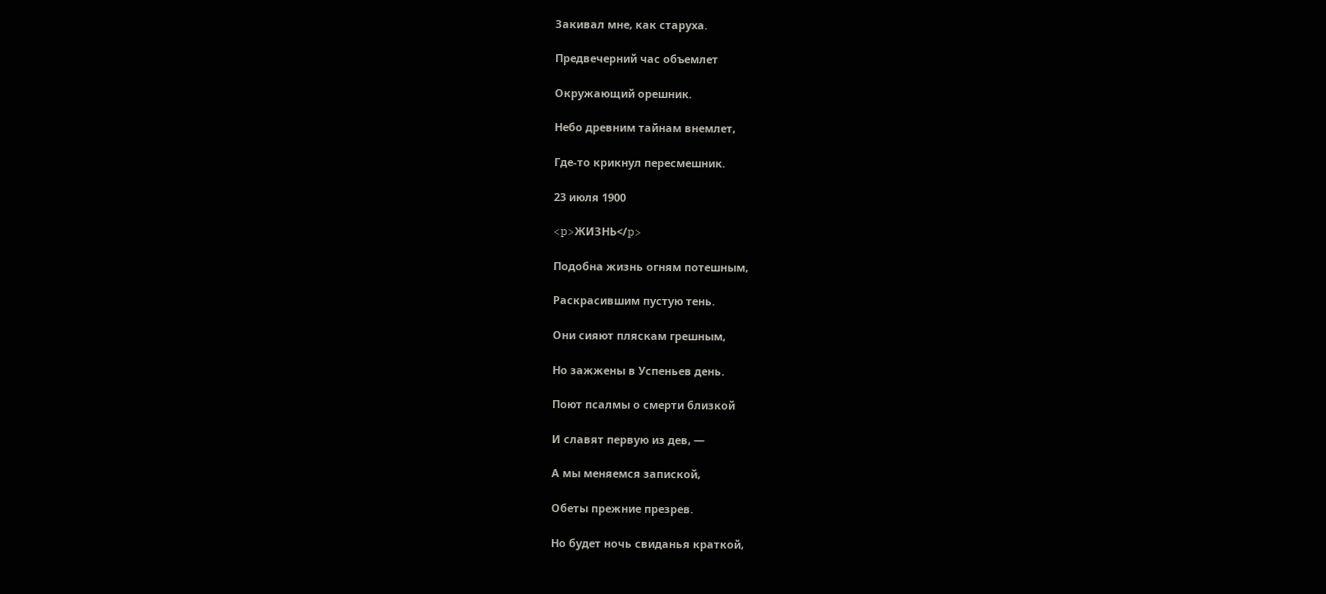Закивал мне, как старуха.

Предвечерний час объемлет

Окружающий орешник.

Небо древним тайнам внемлет,

Где-то крикнул пересмешник.

23 июля 1900

<p>ЖИЗНЬ</p>

Подобна жизнь огням потешным,

Раскрасившим пустую тень.

Они сияют пляскам грешным,

Но зажжены в Успеньев день.

Поют псалмы о смерти близкой

И славят первую из дев, —

А мы меняемся запиской,

Обеты прежние презрев.

Но будет ночь свиданья краткой,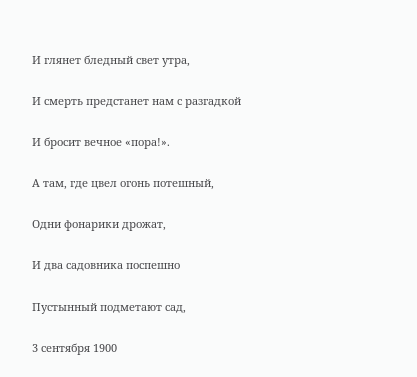И глянет бледный свет утра,

И смерть предстанет нам с разгадкой

И бросит вечное «пора!».

А там, где цвел огонь потешный,

Одни фонарики дрожат,

И два садовника поспешно

Пустынный подметают сад,

3 сентября 1900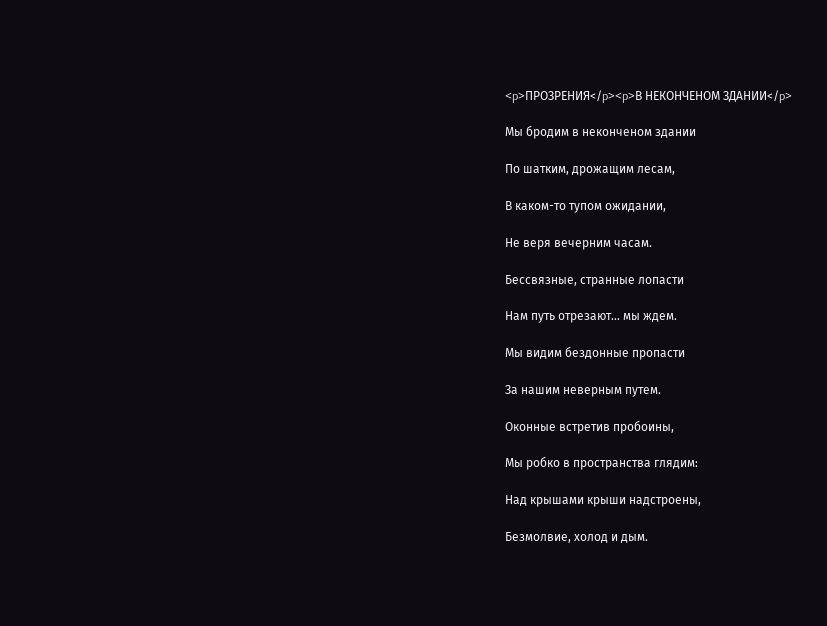<p>ПРОЗРЕНИЯ</p><p>В НЕКОНЧЕНОМ ЗДАНИИ</p>

Мы бродим в неконченом здании

По шатким, дрожащим лесам,

В каком-то тупом ожидании,

Не веря вечерним часам.

Бессвязные, странные лопасти

Нам путь отрезают… мы ждем.

Мы видим бездонные пропасти

За нашим неверным путем.

Оконные встретив пробоины,

Мы робко в пространства глядим:

Над крышами крыши надстроены,

Безмолвие, холод и дым.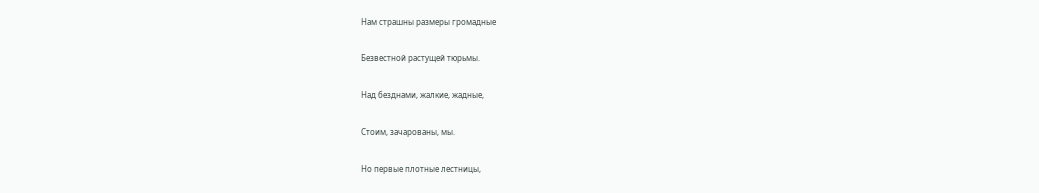Нам страшны размеры громадные

Безвестной растущей тюрьмы.

Над безднами, жалкие, жадные,

Стоим, зачарованы, мы.

Но первые плотные лестницы,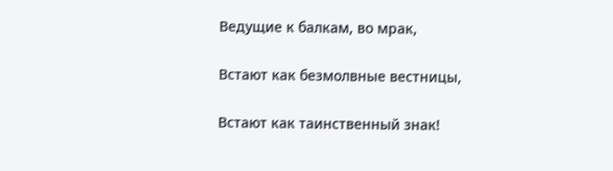Ведущие к балкам, во мрак,

Встают как безмолвные вестницы,

Встают как таинственный знак!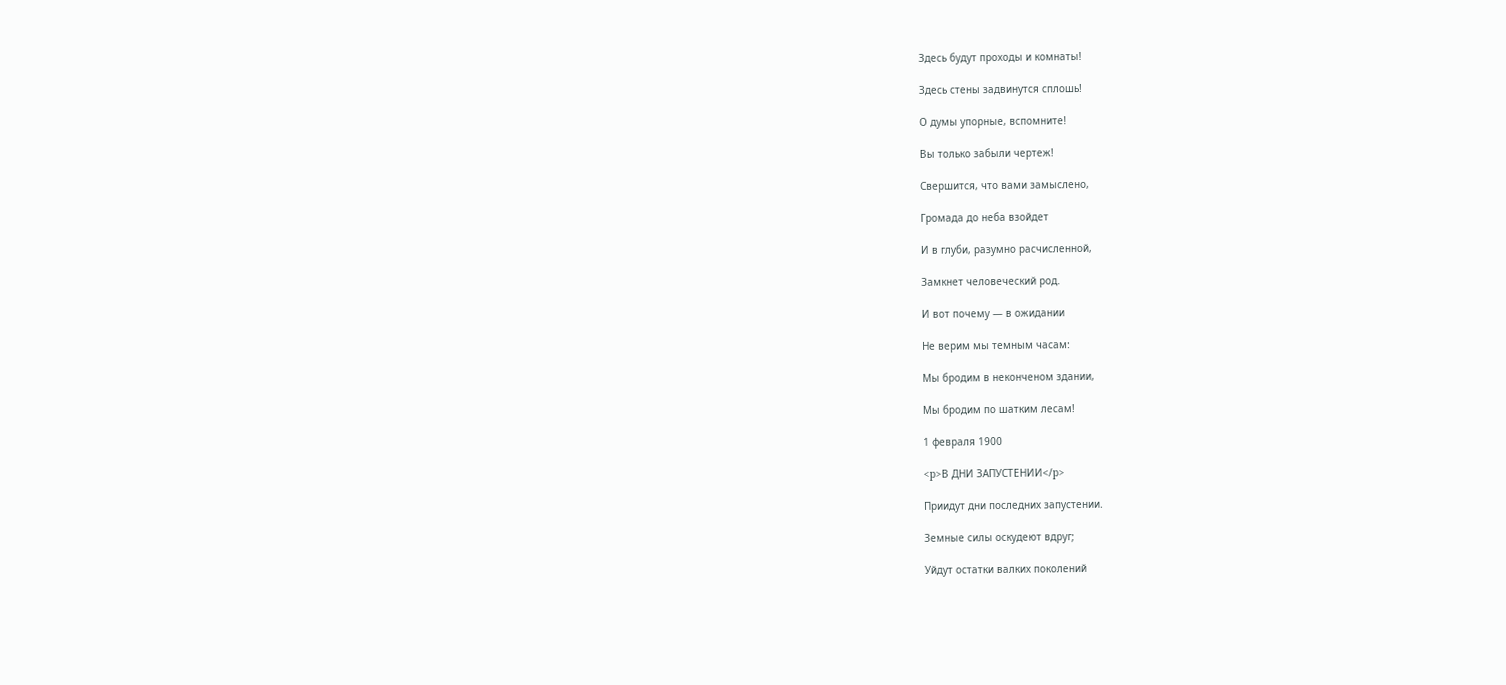Здесь будут проходы и комнаты!

Здесь стены задвинутся сплошь!

О думы упорные, вспомните!

Вы только забыли чертеж!

Свершится, что вами замыслено,

Громада до неба взойдет

И в глуби, разумно расчисленной,

Замкнет человеческий род.

И вот почему — в ожидании

Не верим мы темным часам:

Мы бродим в неконченом здании,

Мы бродим по шатким лесам!

1 февраля 1900

<p>В ДНИ ЗАПУСТЕНИИ</p>

Приидут дни последних запустении.

Земные силы оскудеют вдруг;

Уйдут остатки валких поколений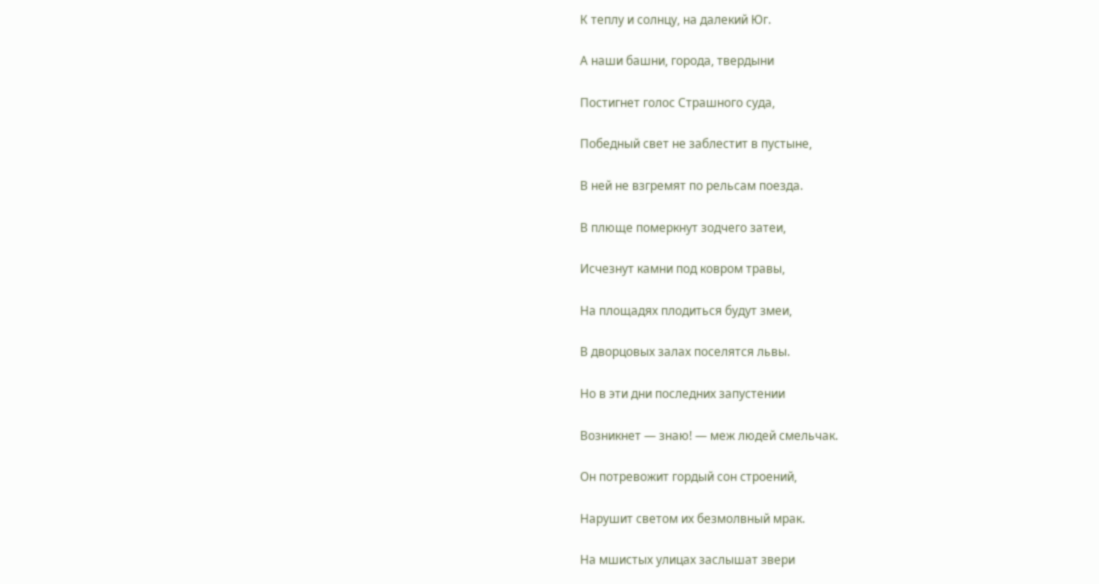К теплу и солнцу, на далекий Юг.

А наши башни, города, твердыни

Постигнет голос Страшного суда,

Победный свет не заблестит в пустыне,

В ней не взгремят по рельсам поезда.

В плюще померкнут зодчего затеи,

Исчезнут камни под ковром травы,

На площадях плодиться будут змеи,

В дворцовых залах поселятся львы.

Но в эти дни последних запустении

Возникнет — знаю! — меж людей смельчак.

Он потревожит гордый сон строений,

Нарушит светом их безмолвный мрак.

На мшистых улицах заслышат звери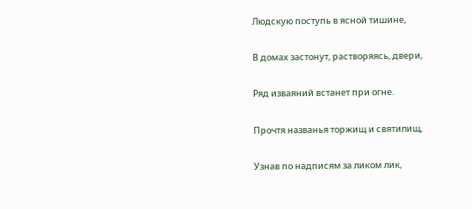Людскую поступь в ясной тишине,

В домах застонут, растворяясь, двери,

Ряд изваяний встанет при огне.

Прочтя названья торжищ и святилищ,

Узнав по надписям за ликом лик,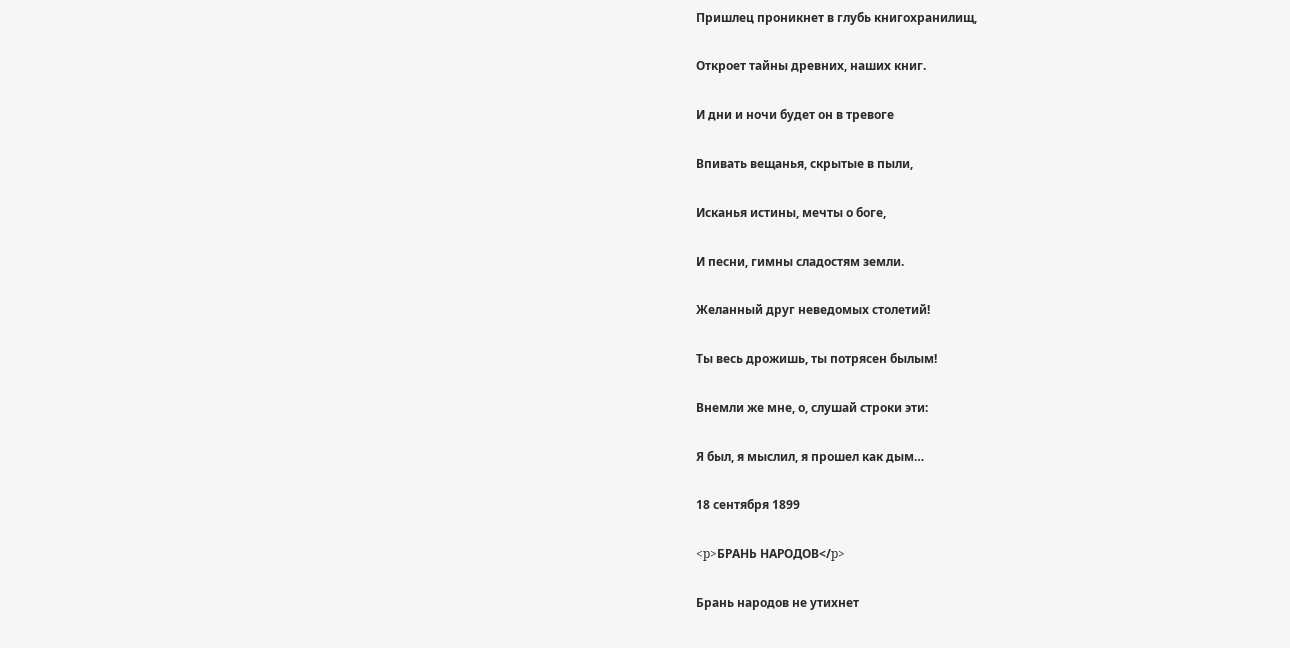Пришлец проникнет в глубь книгохранилищ,

Откроет тайны древних, наших книг.

И дни и ночи будет он в тревоге

Впивать вещанья, скрытые в пыли,

Исканья истины, мечты о боге,

И песни, гимны сладостям земли.

Желанный друг неведомых столетий!

Ты весь дрожишь, ты потрясен былым!

Внемли же мне, о, слушай строки эти:

Я был, я мыслил, я прошел как дым…

18 сентября 1899

<p>БРАНЬ НАРОДОВ</p>

Брань народов не утихнет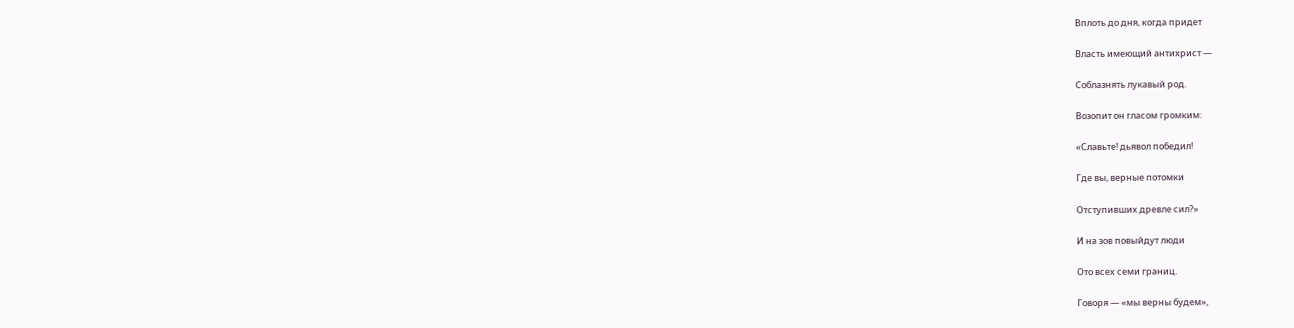Вплоть до дня, когда придет

Власть имеющий антихрист —

Соблазнять лукавый род.

Возопит он гласом громким:

«Славьте! дьявол победил!

Где вы, верные потомки

Отступивших древле сил?»

И на зов повыйдут люди

Ото всех семи границ.

Говоря — «мы верны будем»,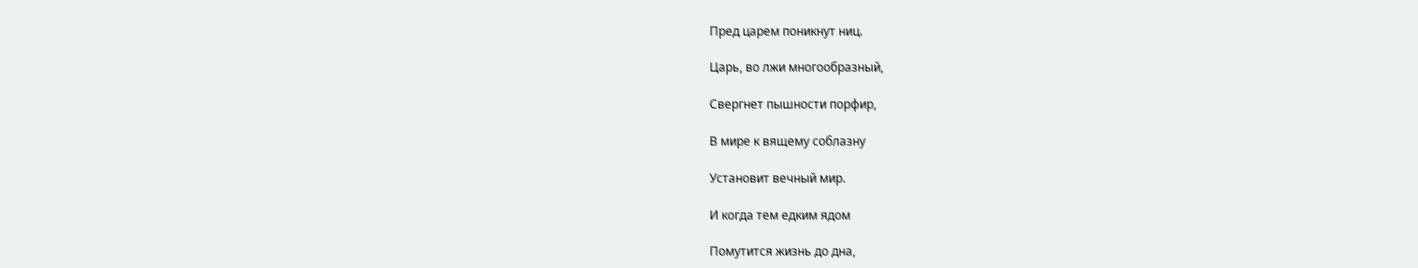Пред царем поникнут ниц.

Царь, во лжи многообразный,

Свергнет пышности порфир,

В мире к вящему соблазну

Установит вечный мир.

И когда тем едким ядом

Помутится жизнь до дна,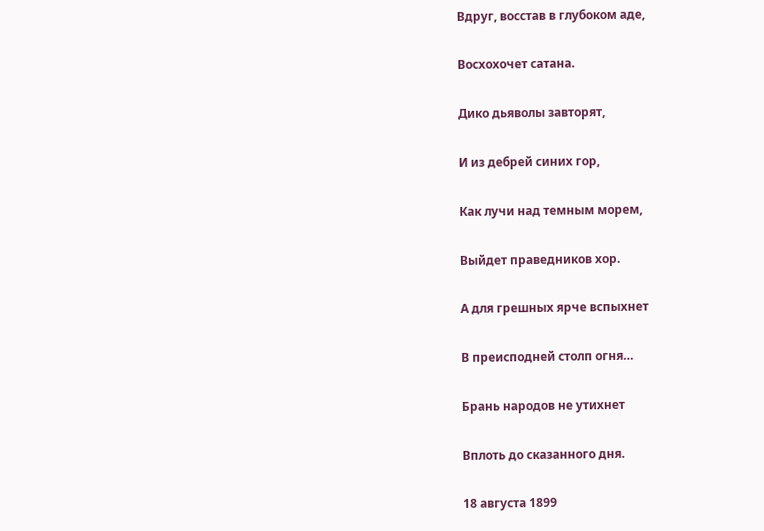Вдруг, восстав в глубоком аде,

Восхохочет сатана.

Дико дьяволы завторят,

И из дебрей синих гор,

Как лучи над темным морем,

Выйдет праведников хор.

А для грешных ярче вспыхнет

В преисподней столп огня…

Брань народов не утихнет

Вплоть до сказанного дня.

18 августа 1899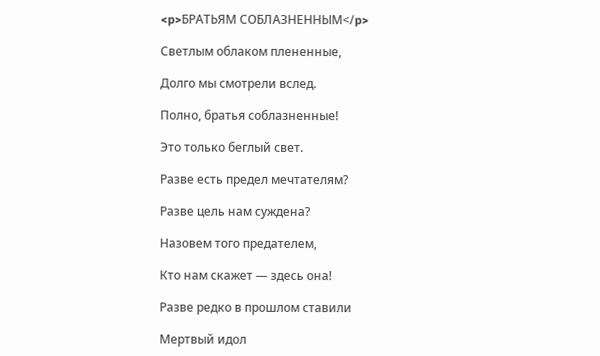<p>БРАТЬЯМ СОБЛАЗНЕННЫМ</p>

Светлым облаком плененные,

Долго мы смотрели вслед.

Полно, братья соблазненные!

Это только беглый свет.

Разве есть предел мечтателям?

Разве цель нам суждена?

Назовем того предателем,

Кто нам скажет — здесь она!

Разве редко в прошлом ставили

Мертвый идол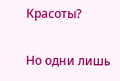Красоты?

Но одни лишь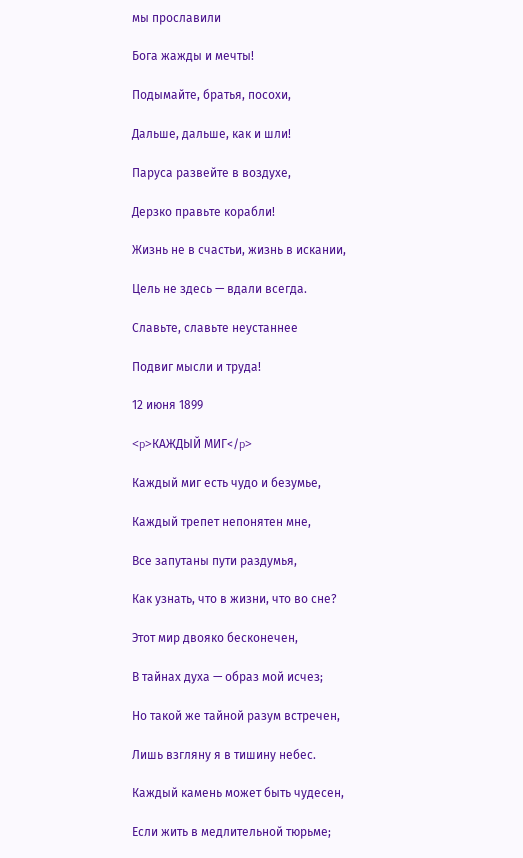мы прославили

Бога жажды и мечты!

Подымайте, братья, посохи,

Дальше, дальше, как и шли!

Паруса развейте в воздухе,

Дерзко правьте корабли!

Жизнь не в счастьи, жизнь в искании,

Цель не здесь — вдали всегда.

Славьте, славьте неустаннее

Подвиг мысли и труда!

12 июня 1899

<p>КАЖДЫЙ МИГ</p>

Каждый миг есть чудо и безумье,

Каждый трепет непонятен мне,

Все запутаны пути раздумья,

Как узнать, что в жизни, что во сне?

Этот мир двояко бесконечен,

В тайнах духа — образ мой исчез;

Но такой же тайной разум встречен,

Лишь взгляну я в тишину небес.

Каждый камень может быть чудесен,

Если жить в медлительной тюрьме;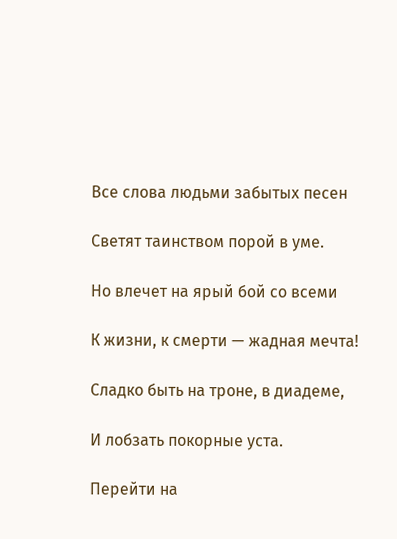Все слова людьми забытых песен

Светят таинством порой в уме.

Но влечет на ярый бой со всеми

К жизни, к смерти — жадная мечта!

Сладко быть на троне, в диадеме,

И лобзать покорные уста.

Перейти на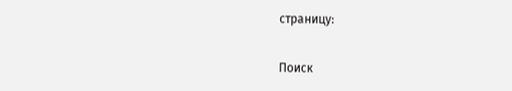страницу:

Поиск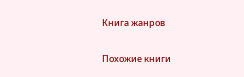Книга жанров

Похожие книги